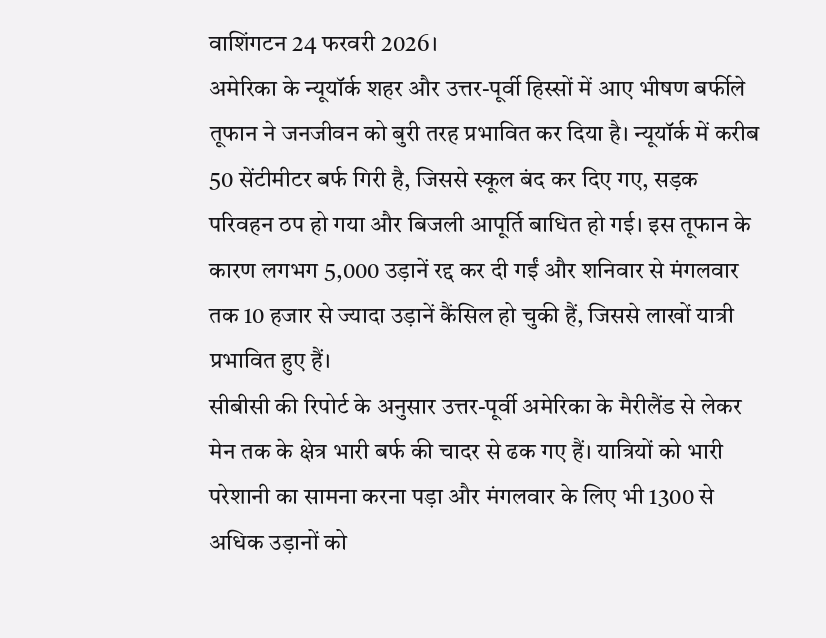वाशिंगटन 24 फरवरी 2026।
अमेरिका के न्यूयॉर्क शहर और उत्तर-पूर्वी हिस्सों में आए भीषण बर्फीले तूफान ने जनजीवन को बुरी तरह प्रभावित कर दिया है। न्यूयॉर्क में करीब 50 सेंटीमीटर बर्फ गिरी है, जिससे स्कूल बंद कर दिए गए, सड़क परिवहन ठप हो गया और बिजली आपूर्ति बाधित हो गई। इस तूफान के कारण लगभग 5,000 उड़ानें रद्द कर दी गईं और शनिवार से मंगलवार तक 10 हजार से ज्यादा उड़ानें कैंसिल हो चुकी हैं, जिससे लाखों यात्री प्रभावित हुए हैं।
सीबीसी की रिपोर्ट के अनुसार उत्तर-पूर्वी अमेरिका के मैरीलैंड से लेकर मेन तक के क्षेत्र भारी बर्फ की चादर से ढक गए हैं। यात्रियों को भारी परेशानी का सामना करना पड़ा और मंगलवार के लिए भी 1300 से अधिक उड़ानों को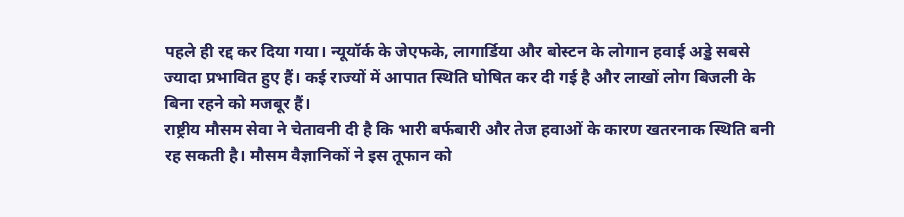पहले ही रद्द कर दिया गया। न्यूयॉर्क के जेएफके, लागार्डिया और बोस्टन के लोगान हवाई अड्डे सबसे ज्यादा प्रभावित हुए हैं। कई राज्यों में आपात स्थिति घोषित कर दी गई है और लाखों लोग बिजली के बिना रहने को मजबूर हैं।
राष्ट्रीय मौसम सेवा ने चेतावनी दी है कि भारी बर्फबारी और तेज हवाओं के कारण खतरनाक स्थिति बनी रह सकती है। मौसम वैज्ञानिकों ने इस तूफान को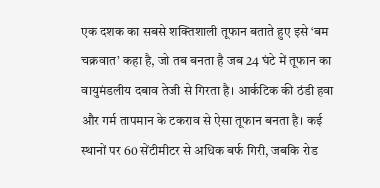एक दशक का सबसे शक्तिशाली तूफान बताते हुए इसे ‘बम चक्रवात’ कहा है, जो तब बनता है जब 24 घंटे में तूफान का वायुमंडलीय दबाव तेजी से गिरता है। आर्कटिक की ठंडी हवा और गर्म तापमान के टकराव से ऐसा तूफान बनता है। कई स्थानों पर 60 सेंटीमीटर से अधिक बर्फ गिरी, जबकि रोड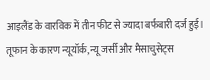आइलैंड के वारविक में तीन फीट से ज्यादा बर्फबारी दर्ज हुई।
तूफान के कारण न्यूयॉर्क, न्यू जर्सी और मैसाचुसेट्स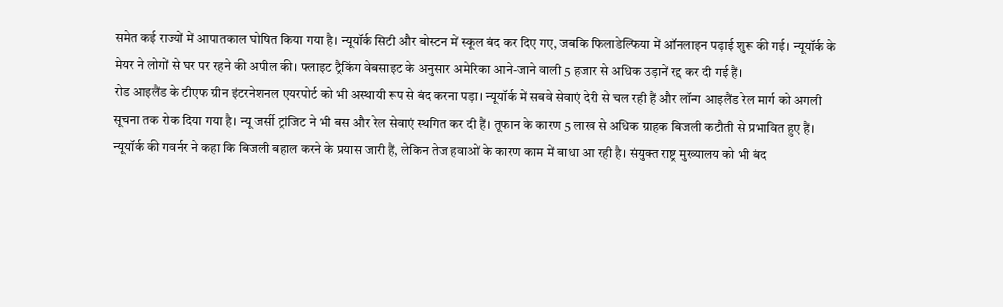समेत कई राज्यों में आपातकाल घोषित किया गया है। न्यूयॉर्क सिटी और बोस्टन में स्कूल बंद कर दिए गए, जबकि फिलाडेल्फिया में ऑनलाइन पढ़ाई शुरू की गई। न्यूयॉर्क के मेयर ने लोगों से घर पर रहने की अपील की। फ्लाइट ट्रैकिंग वेबसाइट के अनुसार अमेरिका आने-जाने वाली 5 हजार से अधिक उड़ानें रद्द कर दी गई हैं।
रोड आइलैंड के टीएफ ग्रीन इंटरनेशनल एयरपोर्ट को भी अस्थायी रूप से बंद करना पड़ा। न्यूयॉर्क में सबवे सेवाएं देरी से चल रही हैं और लॉन्ग आइलैंड रेल मार्ग को अगली सूचना तक रोक दिया गया है। न्यू जर्सी ट्रांजिट ने भी बस और रेल सेवाएं स्थगित कर दी हैं। तूफान के कारण 5 लाख से अधिक ग्राहक बिजली कटौती से प्रभावित हुए हैं।
न्यूयॉर्क की गवर्नर ने कहा कि बिजली बहाल करने के प्रयास जारी हैं, लेकिन तेज हवाओं के कारण काम में बाधा आ रही है। संयुक्त राष्ट्र मुख्यालय को भी बंद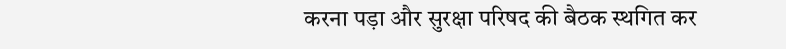करना पड़ा और सुरक्षा परिषद की बैठक स्थगित कर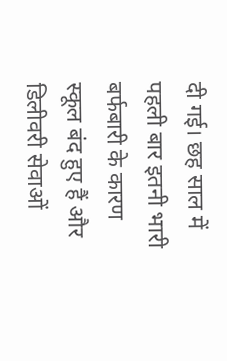दी गई। छह साल में पहली बार इतनी भारी बर्फबारी के कारण स्कूल बंद हुए हैं और डिलीवरी सेवाओं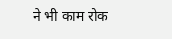ने भी काम रोक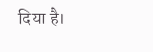दिया है।